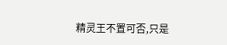精灵王不置可否,只是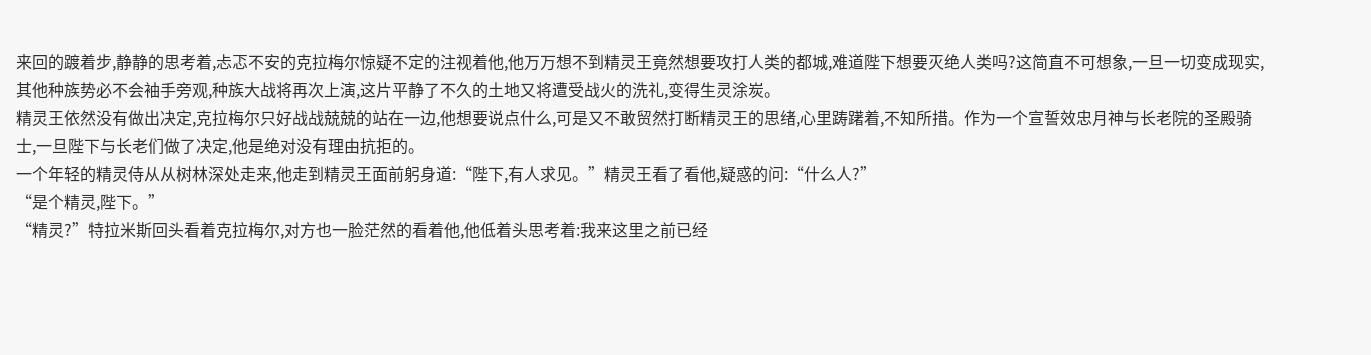来回的踱着步,静静的思考着,忐忑不安的克拉梅尔惊疑不定的注视着他,他万万想不到精灵王竟然想要攻打人类的都城,难道陛下想要灭绝人类吗?这简直不可想象,一旦一切变成现实,其他种族势必不会袖手旁观,种族大战将再次上演,这片平静了不久的土地又将遭受战火的洗礼,变得生灵涂炭。
精灵王依然没有做出决定,克拉梅尔只好战战兢兢的站在一边,他想要说点什么,可是又不敢贸然打断精灵王的思绪,心里踌躇着,不知所措。作为一个宣誓效忠月神与长老院的圣殿骑士,一旦陛下与长老们做了决定,他是绝对没有理由抗拒的。
一个年轻的精灵侍从从树林深处走来,他走到精灵王面前躬身道:“陛下,有人求见。”精灵王看了看他,疑惑的问:“什么人?”
“是个精灵,陛下。”
“精灵?”特拉米斯回头看着克拉梅尔,对方也一脸茫然的看着他,他低着头思考着:我来这里之前已经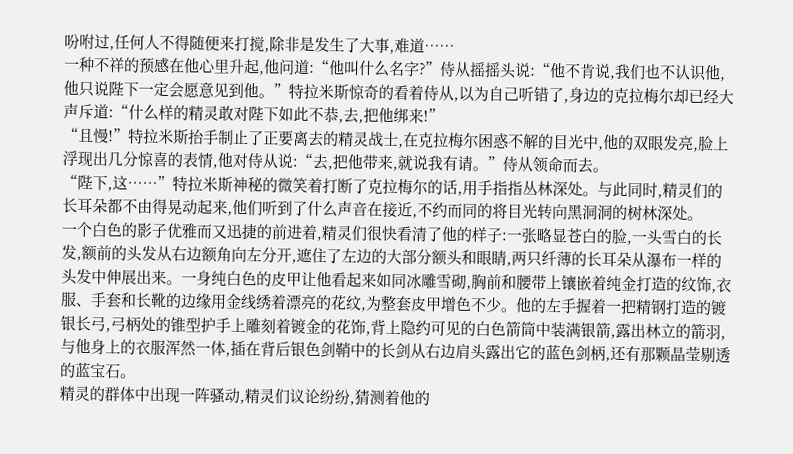吩咐过,任何人不得随便来打搅,除非是发生了大事,难道……
一种不祥的预感在他心里升起,他问道:“他叫什么名字?”侍从摇摇头说:“他不肯说,我们也不认识他,他只说陛下一定会愿意见到他。”特拉米斯惊奇的看着侍从,以为自己听错了,身边的克拉梅尔却已经大声斥道:“什么样的精灵敢对陛下如此不恭,去,把他绑来!”
“且慢!”特拉米斯抬手制止了正要离去的精灵战士,在克拉梅尔困惑不解的目光中,他的双眼发亮,脸上浮现出几分惊喜的表情,他对侍从说:“去,把他带来,就说我有请。”侍从领命而去。
“陛下,这……”特拉米斯神秘的微笑着打断了克拉梅尔的话,用手指指丛林深处。与此同时,精灵们的长耳朵都不由得晃动起来,他们听到了什么声音在接近,不约而同的将目光转向黑洞洞的树林深处。
一个白色的影子优雅而又迅捷的前进着,精灵们很快看清了他的样子:一张略显苍白的脸,一头雪白的长发,额前的头发从右边额角向左分开,遮住了左边的大部分额头和眼睛,两只纤薄的长耳朵从瀑布一样的头发中伸展出来。一身纯白色的皮甲让他看起来如同冰雕雪砌,胸前和腰带上镶嵌着纯金打造的纹饰,衣服、手套和长靴的边缘用金线绣着漂亮的花纹,为整套皮甲增色不少。他的左手握着一把精钢打造的镀银长弓,弓柄处的锥型护手上雕刻着镀金的花饰,背上隐约可见的白色箭筒中装满银箭,露出林立的箭羽,与他身上的衣服浑然一体,插在背后银色剑鞘中的长剑从右边肩头露出它的蓝色剑柄,还有那颗晶莹剔透的蓝宝石。
精灵的群体中出现一阵骚动,精灵们议论纷纷,猜测着他的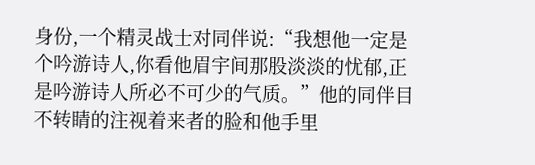身份,一个精灵战士对同伴说:“我想他一定是个吟游诗人,你看他眉宇间那股淡淡的忧郁,正是吟游诗人所必不可少的气质。”他的同伴目不转睛的注视着来者的脸和他手里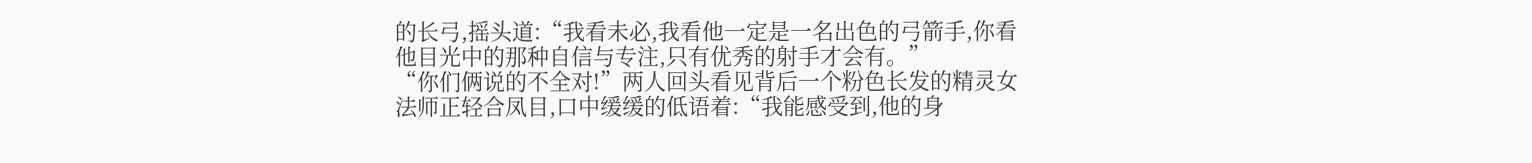的长弓,摇头道:“我看未必,我看他一定是一名出色的弓箭手,你看他目光中的那种自信与专注,只有优秀的射手才会有。”
“你们俩说的不全对!”两人回头看见背后一个粉色长发的精灵女法师正轻合凤目,口中缓缓的低语着:“我能感受到,他的身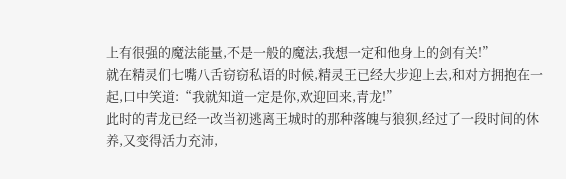上有很强的魔法能量,不是一般的魔法,我想一定和他身上的剑有关!”
就在精灵们七嘴八舌窃窃私语的时候,精灵王已经大步迎上去,和对方拥抱在一起,口中笑道:“我就知道一定是你,欢迎回来,青龙!”
此时的青龙已经一改当初逃离王城时的那种落魄与狼狈,经过了一段时间的休养,又变得活力充沛,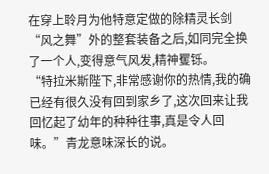在穿上聆月为他特意定做的除精灵长剑“风之舞”外的整套装备之后,如同完全换了一个人,变得意气风发,精神矍铄。
“特拉米斯陛下,非常感谢你的热情,我的确已经有很久没有回到家乡了,这次回来让我回忆起了幼年的种种往事,真是令人回味。”青龙意味深长的说。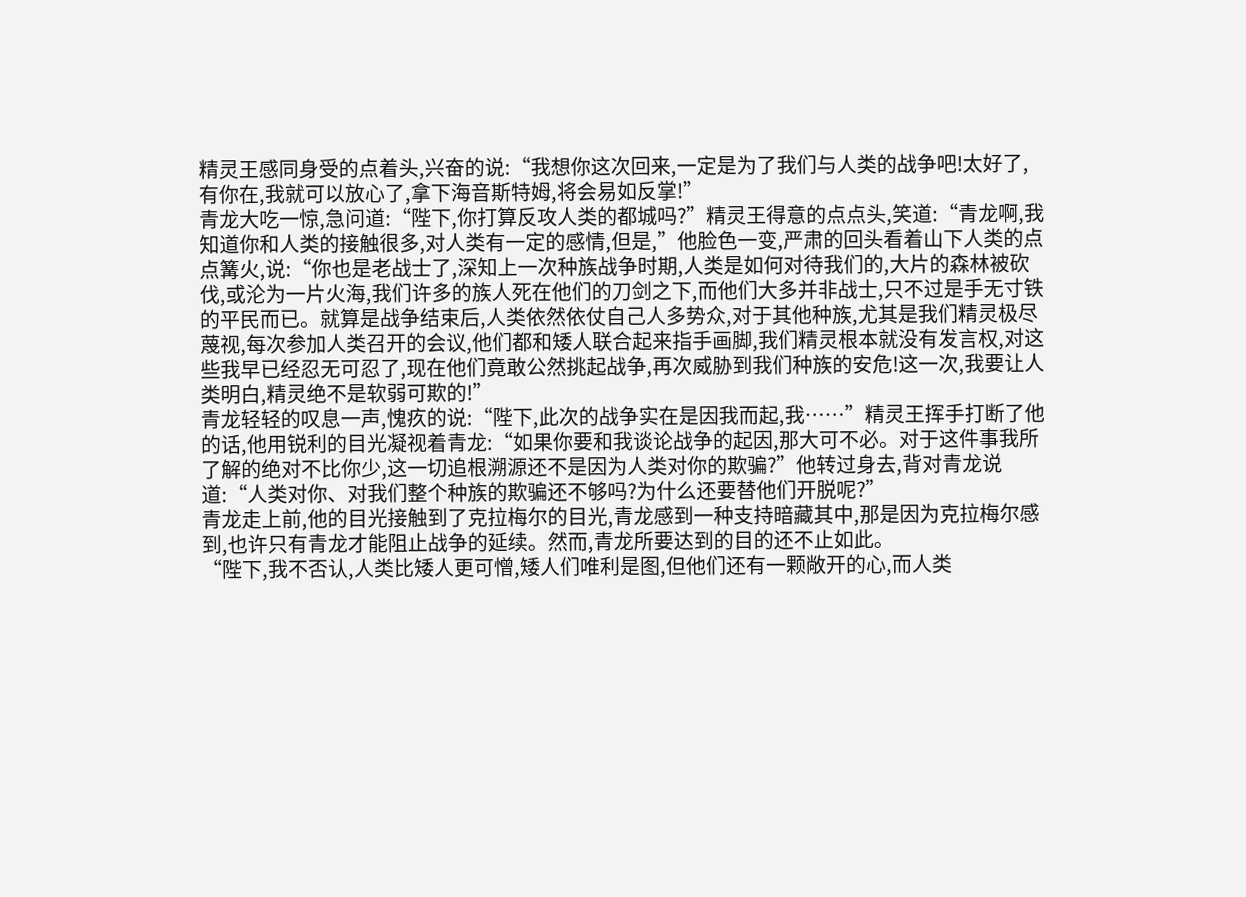精灵王感同身受的点着头,兴奋的说:“我想你这次回来,一定是为了我们与人类的战争吧!太好了,有你在,我就可以放心了,拿下海音斯特姆,将会易如反掌!”
青龙大吃一惊,急问道:“陛下,你打算反攻人类的都城吗?”精灵王得意的点点头,笑道:“青龙啊,我知道你和人类的接触很多,对人类有一定的感情,但是,”他脸色一变,严肃的回头看着山下人类的点点篝火,说:“你也是老战士了,深知上一次种族战争时期,人类是如何对待我们的,大片的森林被砍伐,或沦为一片火海,我们许多的族人死在他们的刀剑之下,而他们大多并非战士,只不过是手无寸铁的平民而已。就算是战争结束后,人类依然依仗自己人多势众,对于其他种族,尤其是我们精灵极尽蔑视,每次参加人类召开的会议,他们都和矮人联合起来指手画脚,我们精灵根本就没有发言权,对这些我早已经忍无可忍了,现在他们竟敢公然挑起战争,再次威胁到我们种族的安危!这一次,我要让人类明白,精灵绝不是软弱可欺的!”
青龙轻轻的叹息一声,愧疚的说:“陛下,此次的战争实在是因我而起,我……”精灵王挥手打断了他的话,他用锐利的目光凝视着青龙:“如果你要和我谈论战争的起因,那大可不必。对于这件事我所了解的绝对不比你少,这一切追根溯源还不是因为人类对你的欺骗?”他转过身去,背对青龙说道:“人类对你、对我们整个种族的欺骗还不够吗?为什么还要替他们开脱呢?”
青龙走上前,他的目光接触到了克拉梅尔的目光,青龙感到一种支持暗藏其中,那是因为克拉梅尔感到,也许只有青龙才能阻止战争的延续。然而,青龙所要达到的目的还不止如此。
“陛下,我不否认,人类比矮人更可憎,矮人们唯利是图,但他们还有一颗敞开的心,而人类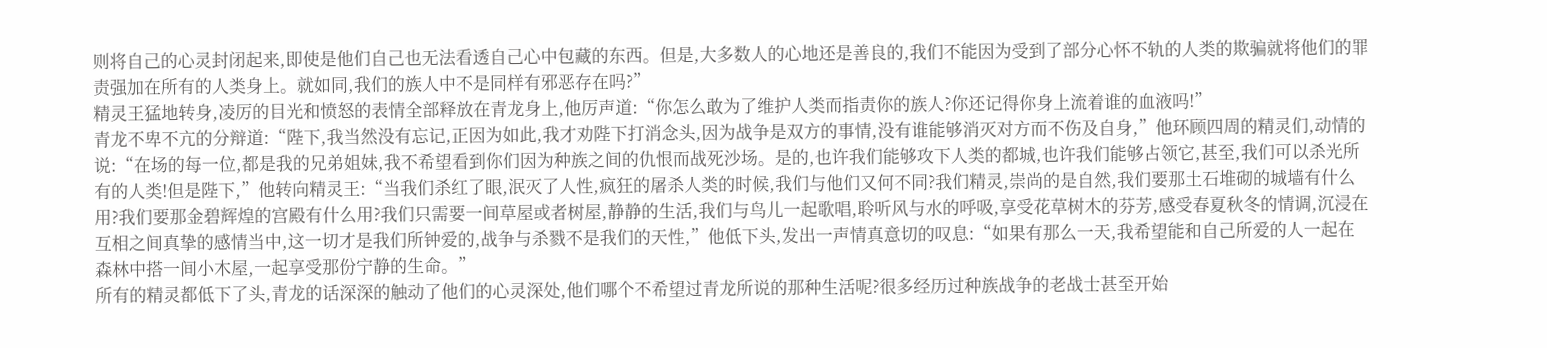则将自己的心灵封闭起来,即使是他们自己也无法看透自己心中包藏的东西。但是,大多数人的心地还是善良的,我们不能因为受到了部分心怀不轨的人类的欺骗就将他们的罪责强加在所有的人类身上。就如同,我们的族人中不是同样有邪恶存在吗?”
精灵王猛地转身,凌厉的目光和愤怒的表情全部释放在青龙身上,他厉声道:“你怎么敢为了维护人类而指责你的族人?你还记得你身上流着谁的血液吗!”
青龙不卑不亢的分辩道:“陛下,我当然没有忘记,正因为如此,我才劝陛下打消念头,因为战争是双方的事情,没有谁能够消灭对方而不伤及自身,”他环顾四周的精灵们,动情的说:“在场的每一位,都是我的兄弟姐妹,我不希望看到你们因为种族之间的仇恨而战死沙场。是的,也许我们能够攻下人类的都城,也许我们能够占领它,甚至,我们可以杀光所有的人类!但是陛下,”他转向精灵王:“当我们杀红了眼,泯灭了人性,疯狂的屠杀人类的时候,我们与他们又何不同?我们精灵,崇尚的是自然,我们要那土石堆砌的城墙有什么用?我们要那金碧辉煌的宫殿有什么用?我们只需要一间草屋或者树屋,静静的生活,我们与鸟儿一起歌唱,聆听风与水的呼吸,享受花草树木的芬芳,感受春夏秋冬的情调,沉浸在互相之间真挚的感情当中,这一切才是我们所钟爱的,战争与杀戮不是我们的天性,”他低下头,发出一声情真意切的叹息:“如果有那么一天,我希望能和自己所爱的人一起在森林中搭一间小木屋,一起享受那份宁静的生命。”
所有的精灵都低下了头,青龙的话深深的触动了他们的心灵深处,他们哪个不希望过青龙所说的那种生活呢?很多经历过种族战争的老战士甚至开始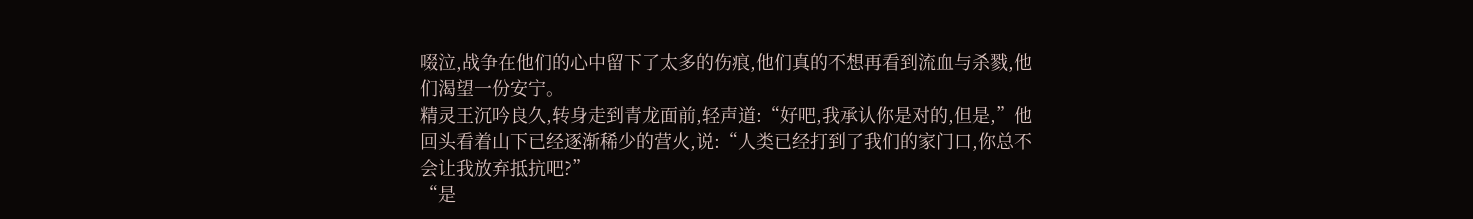啜泣,战争在他们的心中留下了太多的伤痕,他们真的不想再看到流血与杀戮,他们渴望一份安宁。
精灵王沉吟良久,转身走到青龙面前,轻声道:“好吧,我承认你是对的,但是,”他回头看着山下已经逐渐稀少的营火,说:“人类已经打到了我们的家门口,你总不会让我放弃抵抗吧?”
“是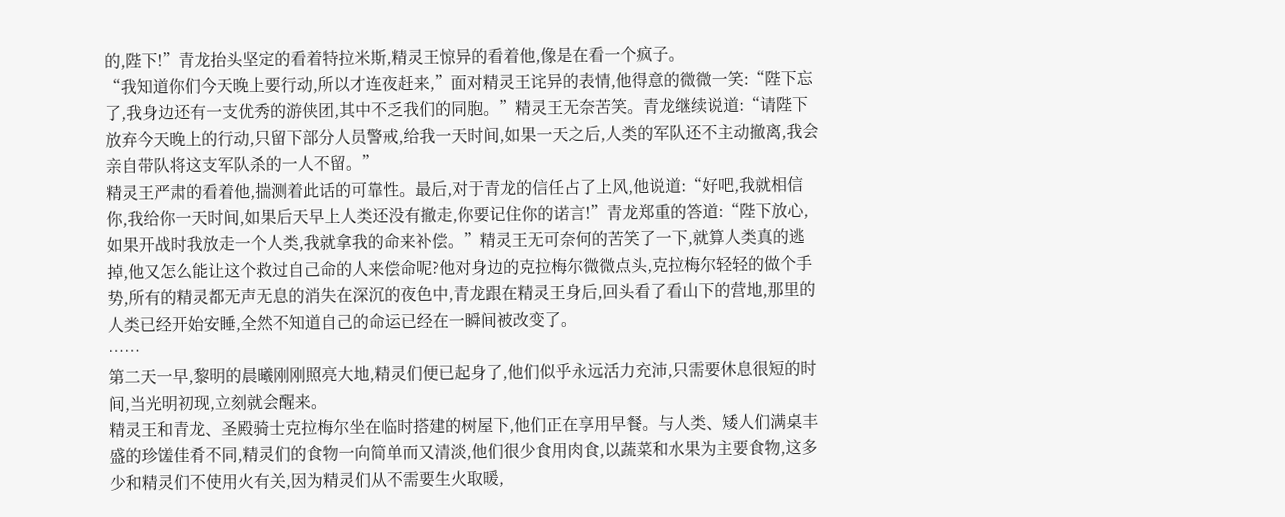的,陛下!”青龙抬头坚定的看着特拉米斯,精灵王惊异的看着他,像是在看一个疯子。
“我知道你们今天晚上要行动,所以才连夜赶来,”面对精灵王诧异的表情,他得意的微微一笑:“陛下忘了,我身边还有一支优秀的游侠团,其中不乏我们的同胞。”精灵王无奈苦笑。青龙继续说道:“请陛下放弃今天晚上的行动,只留下部分人员警戒,给我一天时间,如果一天之后,人类的军队还不主动撤离,我会亲自带队将这支军队杀的一人不留。”
精灵王严肃的看着他,揣测着此话的可靠性。最后,对于青龙的信任占了上风,他说道:“好吧,我就相信你,我给你一天时间,如果后天早上人类还没有撤走,你要记住你的诺言!”青龙郑重的答道:“陛下放心,如果开战时我放走一个人类,我就拿我的命来补偿。”精灵王无可奈何的苦笑了一下,就算人类真的逃掉,他又怎么能让这个救过自己命的人来偿命呢?他对身边的克拉梅尔微微点头,克拉梅尔轻轻的做个手势,所有的精灵都无声无息的消失在深沉的夜色中,青龙跟在精灵王身后,回头看了看山下的营地,那里的人类已经开始安睡,全然不知道自己的命运已经在一瞬间被改变了。
……
第二天一早,黎明的晨曦刚刚照亮大地,精灵们便已起身了,他们似乎永远活力充沛,只需要休息很短的时间,当光明初现,立刻就会醒来。
精灵王和青龙、圣殿骑士克拉梅尔坐在临时搭建的树屋下,他们正在享用早餐。与人类、矮人们满桌丰盛的珍馐佳肴不同,精灵们的食物一向简单而又清淡,他们很少食用肉食,以蔬菜和水果为主要食物,这多少和精灵们不使用火有关,因为精灵们从不需要生火取暖,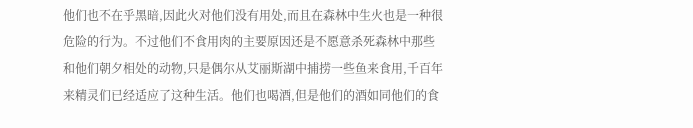他们也不在乎黑暗,因此火对他们没有用处,而且在森林中生火也是一种很危险的行为。不过他们不食用肉的主要原因还是不愿意杀死森林中那些和他们朝夕相处的动物,只是偶尔从艾丽斯湖中捕捞一些鱼来食用,千百年来精灵们已经适应了这种生活。他们也喝酒,但是他们的酒如同他们的食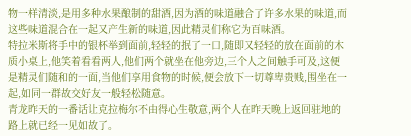物一样清淡,是用多种水果酿制的甜酒,因为酒的味道融合了许多水果的味道,而这些味道混合在一起又产生新的味道,因此精灵们称它为百味酒。
特拉米斯将手中的银杯举到面前,轻轻的抿了一口,随即又轻轻的放在面前的木质小桌上,他笑着看看两人,他们两个就坐在他旁边,三个人之间触手可及,这便是精灵们随和的一面,当他们享用食物的时候,便会放下一切尊卑贵贱,围坐在一起,如同一群故交好友一般轻松随意。
青龙昨天的一番话让克拉梅尔不由得心生敬意,两个人在昨天晚上返回驻地的路上就已经一见如故了。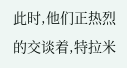此时,他们正热烈的交谈着,特拉米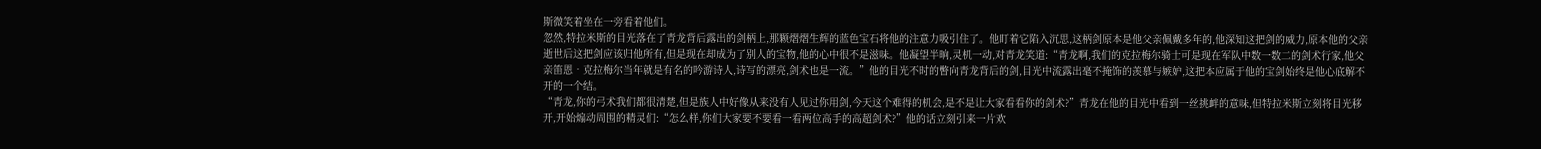斯微笑着坐在一旁看着他们。
忽然,特拉米斯的目光落在了青龙背后露出的剑柄上,那颗熠熠生辉的蓝色宝石将他的注意力吸引住了。他盯着它陷入沉思,这柄剑原本是他父亲佩戴多年的,他深知这把剑的威力,原本他的父亲逝世后这把剑应该归他所有,但是现在却成为了别人的宝物,他的心中很不是滋味。他凝望半晌,灵机一动,对青龙笑道:“青龙啊,我们的克拉梅尔骑士可是现在军队中数一数二的剑术行家,他父亲笛恩•克拉梅尔当年就是有名的吟游诗人,诗写的漂亮,剑术也是一流。”他的目光不时的瞥向青龙背后的剑,目光中流露出毫不掩饰的羡慕与嫉妒,这把本应属于他的宝剑始终是他心底解不开的一个结。
“青龙,你的弓术我们都很清楚,但是族人中好像从来没有人见过你用剑,今天这个难得的机会,是不是让大家看看你的剑术?”青龙在他的目光中看到一丝挑衅的意味,但特拉米斯立刻将目光移开,开始煽动周围的精灵们:“怎么样,你们大家要不要看一看两位高手的高超剑术?”他的话立刻引来一片欢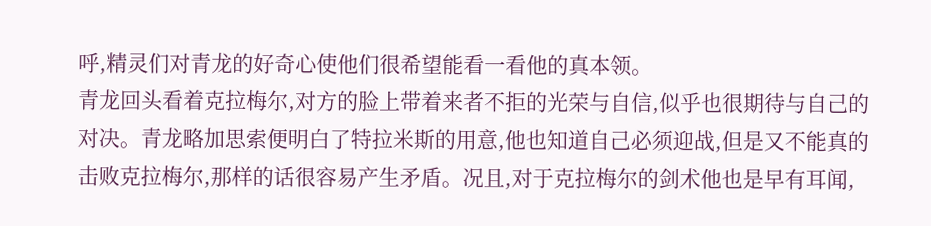呼,精灵们对青龙的好奇心使他们很希望能看一看他的真本领。
青龙回头看着克拉梅尔,对方的脸上带着来者不拒的光荣与自信,似乎也很期待与自己的对决。青龙略加思索便明白了特拉米斯的用意,他也知道自己必须迎战,但是又不能真的击败克拉梅尔,那样的话很容易产生矛盾。况且,对于克拉梅尔的剑术他也是早有耳闻,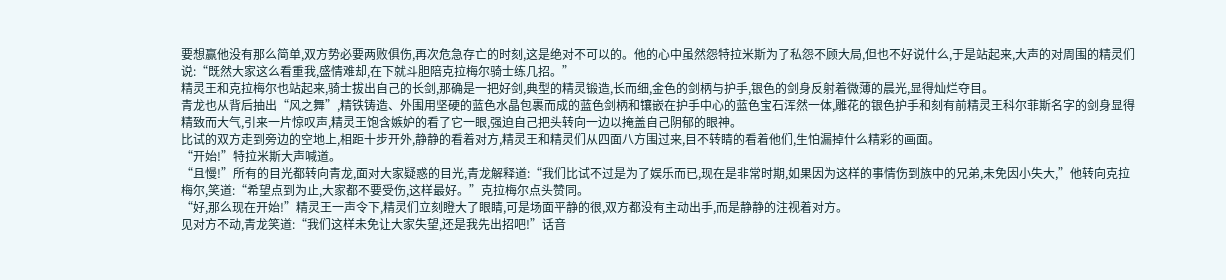要想赢他没有那么简单,双方势必要两败俱伤,再次危急存亡的时刻,这是绝对不可以的。他的心中虽然怨特拉米斯为了私怨不顾大局,但也不好说什么,于是站起来,大声的对周围的精灵们说:“既然大家这么看重我,盛情难却,在下就斗胆陪克拉梅尔骑士练几招。”
精灵王和克拉梅尔也站起来,骑士拔出自己的长剑,那确是一把好剑,典型的精灵锻造,长而细,金色的剑柄与护手,银色的剑身反射着微薄的晨光,显得灿烂夺目。
青龙也从背后抽出“风之舞”,精铁铸造、外围用坚硬的蓝色水晶包裹而成的蓝色剑柄和镶嵌在护手中心的蓝色宝石浑然一体,雕花的银色护手和刻有前精灵王科尔菲斯名字的剑身显得精致而大气,引来一片惊叹声,精灵王饱含嫉妒的看了它一眼,强迫自己把头转向一边以掩盖自己阴郁的眼神。
比试的双方走到旁边的空地上,相距十步开外,静静的看着对方,精灵王和精灵们从四面八方围过来,目不转睛的看着他们,生怕漏掉什么精彩的画面。
“开始!”特拉米斯大声喊道。
“且慢!”所有的目光都转向青龙,面对大家疑惑的目光,青龙解释道:“我们比试不过是为了娱乐而已,现在是非常时期,如果因为这样的事情伤到族中的兄弟,未免因小失大,”他转向克拉梅尔,笑道:“希望点到为止,大家都不要受伤,这样最好。”克拉梅尔点头赞同。
“好,那么现在开始!”精灵王一声令下,精灵们立刻瞪大了眼睛,可是场面平静的很,双方都没有主动出手,而是静静的注视着对方。
见对方不动,青龙笑道:“我们这样未免让大家失望,还是我先出招吧!”话音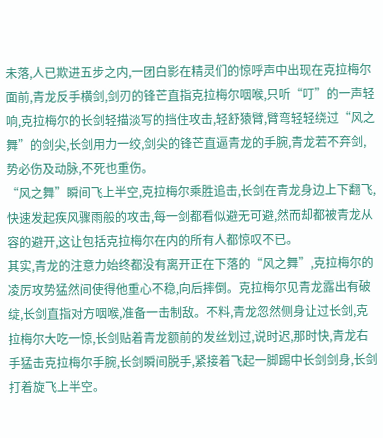未落,人已欺进五步之内,一团白影在精灵们的惊呼声中出现在克拉梅尔面前,青龙反手横剑,剑刃的锋芒直指克拉梅尔咽喉,只听“叮”的一声轻响,克拉梅尔的长剑轻描淡写的挡住攻击,轻舒猿臂,臂弯轻轻绕过“风之舞”的剑尖,长剑用力一绞,剑尖的锋芒直逼青龙的手腕,青龙若不弃剑,势必伤及动脉,不死也重伤。
“风之舞”瞬间飞上半空,克拉梅尔乘胜追击,长剑在青龙身边上下翻飞,快速发起疾风骤雨般的攻击,每一剑都看似避无可避,然而却都被青龙从容的避开,这让包括克拉梅尔在内的所有人都惊叹不已。
其实,青龙的注意力始终都没有离开正在下落的“风之舞”,克拉梅尔的凌厉攻势猛然间使得他重心不稳,向后摔倒。克拉梅尔见青龙露出有破绽,长剑直指对方咽喉,准备一击制敌。不料,青龙忽然侧身让过长剑,克拉梅尔大吃一惊,长剑贴着青龙额前的发丝划过,说时迟,那时快,青龙右手猛击克拉梅尔手腕,长剑瞬间脱手,紧接着飞起一脚踢中长剑剑身,长剑打着旋飞上半空。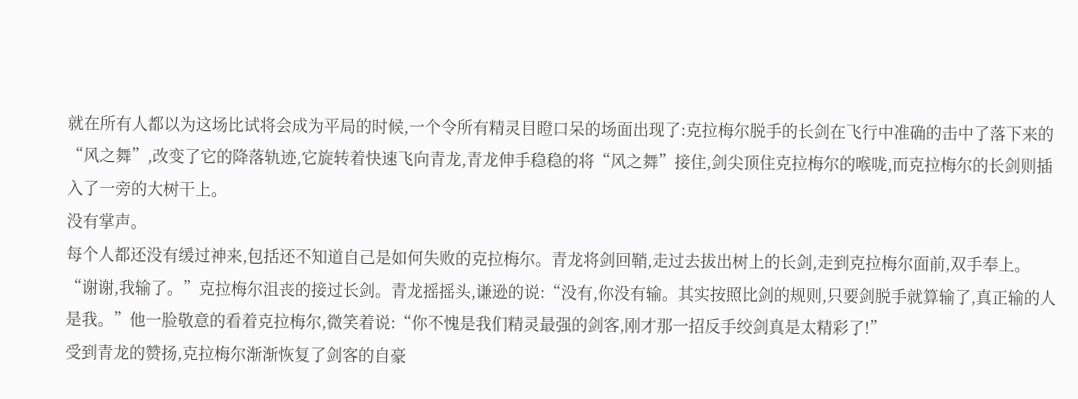就在所有人都以为这场比试将会成为平局的时候,一个令所有精灵目瞪口呆的场面出现了:克拉梅尔脱手的长剑在飞行中准确的击中了落下来的“风之舞”,改变了它的降落轨迹,它旋转着快速飞向青龙,青龙伸手稳稳的将“风之舞”接住,剑尖顶住克拉梅尔的喉咙,而克拉梅尔的长剑则插入了一旁的大树干上。
没有掌声。
每个人都还没有缓过神来,包括还不知道自己是如何失败的克拉梅尔。青龙将剑回鞘,走过去拔出树上的长剑,走到克拉梅尔面前,双手奉上。
“谢谢,我输了。”克拉梅尔沮丧的接过长剑。青龙摇摇头,谦逊的说:“没有,你没有输。其实按照比剑的规则,只要剑脱手就算输了,真正输的人是我。”他一脸敬意的看着克拉梅尔,微笑着说:“你不愧是我们精灵最强的剑客,刚才那一招反手绞剑真是太精彩了!”
受到青龙的赞扬,克拉梅尔渐渐恢复了剑客的自豪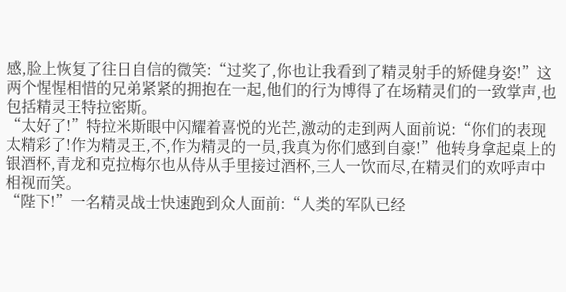感,脸上恢复了往日自信的微笑:“过奖了,你也让我看到了精灵射手的矫健身姿!”这两个惺惺相惜的兄弟紧紧的拥抱在一起,他们的行为博得了在场精灵们的一致掌声,也包括精灵王特拉密斯。
“太好了!”特拉米斯眼中闪耀着喜悦的光芒,激动的走到两人面前说:“你们的表现太精彩了!作为精灵王,不,作为精灵的一员,我真为你们感到自豪!”他转身拿起桌上的银酒杯,青龙和克拉梅尔也从侍从手里接过酒杯,三人一饮而尽,在精灵们的欢呼声中相视而笑。
“陛下!”一名精灵战士快速跑到众人面前:“人类的军队已经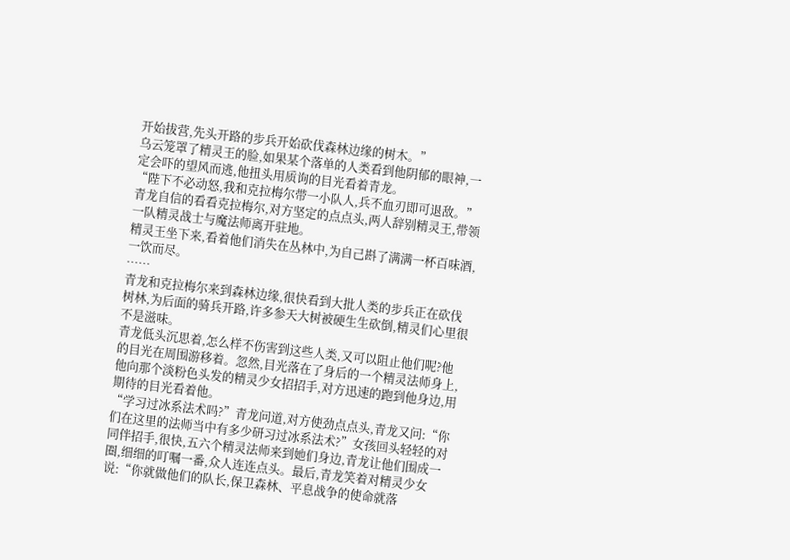开始拔营,先头开路的步兵开始砍伐森林边缘的树木。”
乌云笼罩了精灵王的脸,如果某个落单的人类看到他阴郁的眼神,一定会吓的望风而逃,他扭头用质询的目光看着青龙。
“陛下不必动怒,我和克拉梅尔带一小队人,兵不血刃即可退敌。”青龙自信的看看克拉梅尔,对方坚定的点点头,两人辞别精灵王,带领一队精灵战士与魔法师离开驻地。
精灵王坐下来,看着他们消失在丛林中,为自己斟了满满一杯百味酒,一饮而尽。
……
青龙和克拉梅尔来到森林边缘,很快看到大批人类的步兵正在砍伐树林,为后面的骑兵开路,许多参天大树被硬生生砍倒,精灵们心里很不是滋味。
青龙低头沉思着,怎么样不伤害到这些人类,又可以阻止他们呢?他的目光在周围游移着。忽然,目光落在了身后的一个精灵法师身上,他向那个淡粉色头发的精灵少女招招手,对方迅速的跑到他身边,用期待的目光看着他。
“学习过冰系法术吗?”青龙问道,对方使劲点点头,青龙又问:“你们在这里的法师当中有多少研习过冰系法术?”女孩回头轻轻的对同伴招手,很快,五六个精灵法师来到她们身边,青龙让他们围成一圈,细细的叮嘱一番,众人连连点头。最后,青龙笑着对精灵少女说:“你就做他们的队长,保卫森林、平息战争的使命就落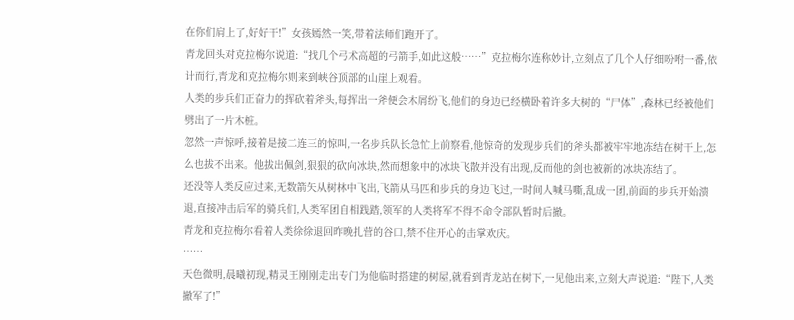在你们肩上了,好好干!”女孩嫣然一笑,带着法师们跑开了。
青龙回头对克拉梅尔说道:“找几个弓术高超的弓箭手,如此这般……”克拉梅尔连称妙计,立刻点了几个人仔细吩咐一番,依计而行,青龙和克拉梅尔则来到峡谷顶部的山崖上观看。
人类的步兵们正奋力的挥砍着斧头,每挥出一斧便会木屑纷飞,他们的身边已经横卧着许多大树的“尸体”,森林已经被他们劈出了一片木桩。
忽然一声惊呼,接着是接二连三的惊叫,一名步兵队长急忙上前察看,他惊奇的发现步兵们的斧头都被牢牢地冻结在树干上,怎么也拔不出来。他拔出佩剑,狠狠的砍向冰块,然而想象中的冰块飞散并没有出现,反而他的剑也被新的冰块冻结了。
还没等人类反应过来,无数箭矢从树林中飞出,飞箭从马匹和步兵的身边飞过,一时间人喊马嘶,乱成一团,前面的步兵开始溃退,直接冲击后军的骑兵们,人类军团自相践踏,领军的人类将军不得不命令部队暂时后撤。
青龙和克拉梅尔看着人类徐徐退回昨晚扎营的谷口,禁不住开心的击掌欢庆。
……
天色微明,晨曦初现,精灵王刚刚走出专门为他临时搭建的树屋,就看到青龙站在树下,一见他出来,立刻大声说道:“陛下,人类撤军了!”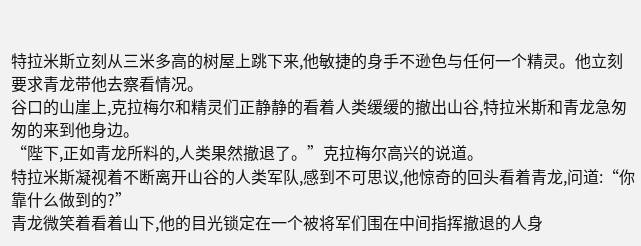特拉米斯立刻从三米多高的树屋上跳下来,他敏捷的身手不逊色与任何一个精灵。他立刻要求青龙带他去察看情况。
谷口的山崖上,克拉梅尔和精灵们正静静的看着人类缓缓的撤出山谷,特拉米斯和青龙急匆匆的来到他身边。
“陛下,正如青龙所料的,人类果然撤退了。”克拉梅尔高兴的说道。
特拉米斯凝视着不断离开山谷的人类军队,感到不可思议,他惊奇的回头看着青龙,问道:“你靠什么做到的?”
青龙微笑着看着山下,他的目光锁定在一个被将军们围在中间指挥撤退的人身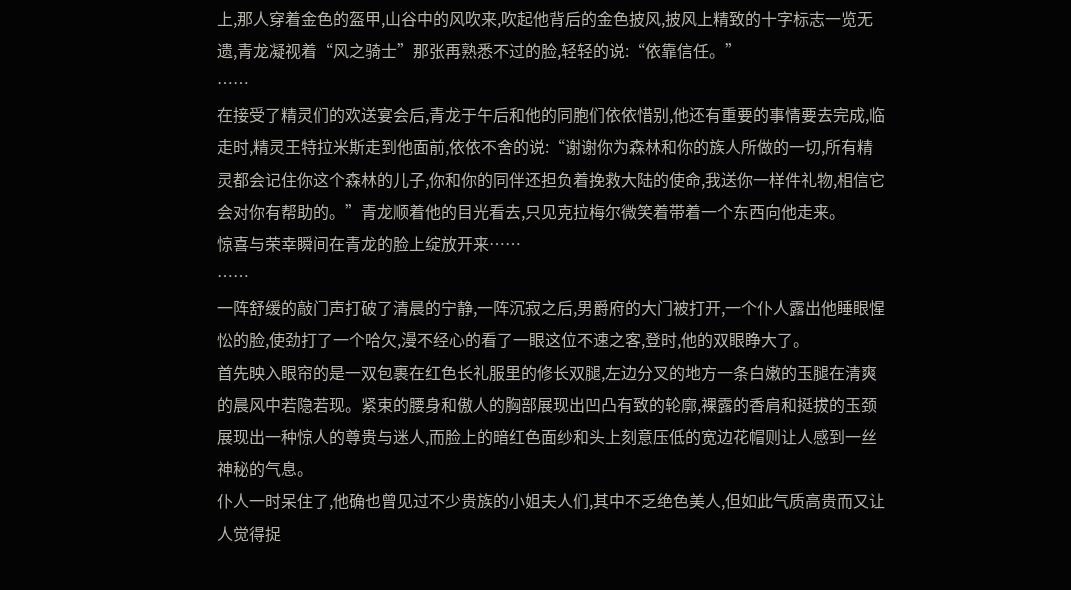上,那人穿着金色的盔甲,山谷中的风吹来,吹起他背后的金色披风,披风上精致的十字标志一览无遗,青龙凝视着“风之骑士”那张再熟悉不过的脸,轻轻的说:“依靠信任。”
……
在接受了精灵们的欢送宴会后,青龙于午后和他的同胞们依依惜别,他还有重要的事情要去完成,临走时,精灵王特拉米斯走到他面前,依依不舍的说:“谢谢你为森林和你的族人所做的一切,所有精灵都会记住你这个森林的儿子,你和你的同伴还担负着挽救大陆的使命,我送你一样件礼物,相信它会对你有帮助的。”青龙顺着他的目光看去,只见克拉梅尔微笑着带着一个东西向他走来。
惊喜与荣幸瞬间在青龙的脸上绽放开来……
……
一阵舒缓的敲门声打破了清晨的宁静,一阵沉寂之后,男爵府的大门被打开,一个仆人露出他睡眼惺忪的脸,使劲打了一个哈欠,漫不经心的看了一眼这位不速之客,登时,他的双眼睁大了。
首先映入眼帘的是一双包裹在红色长礼服里的修长双腿,左边分叉的地方一条白嫩的玉腿在清爽的晨风中若隐若现。紧束的腰身和傲人的胸部展现出凹凸有致的轮廓,裸露的香肩和挺拔的玉颈展现出一种惊人的尊贵与迷人,而脸上的暗红色面纱和头上刻意压低的宽边花帽则让人感到一丝神秘的气息。
仆人一时呆住了,他确也曾见过不少贵族的小姐夫人们,其中不乏绝色美人,但如此气质高贵而又让人觉得捉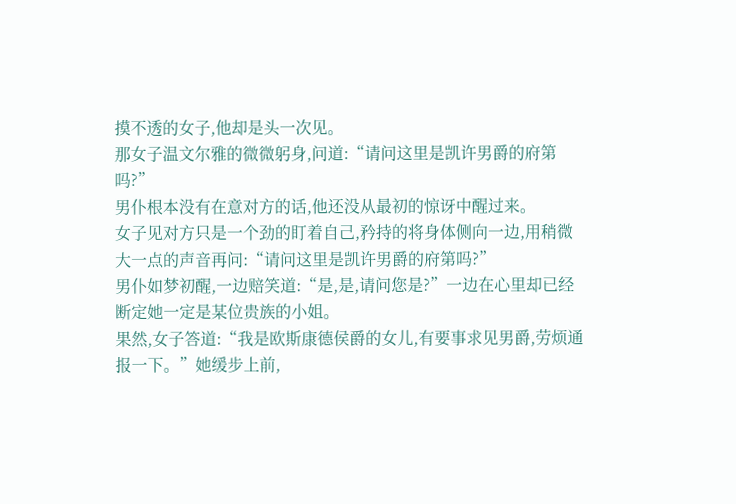摸不透的女子,他却是头一次见。
那女子温文尔雅的微微躬身,问道:“请问这里是凯许男爵的府第吗?”
男仆根本没有在意对方的话,他还没从最初的惊讶中醒过来。
女子见对方只是一个劲的盯着自己,矜持的将身体侧向一边,用稍微大一点的声音再问:“请问这里是凯许男爵的府第吗?”
男仆如梦初醒,一边赔笑道:“是,是,请问您是?”一边在心里却已经断定她一定是某位贵族的小姐。
果然,女子答道:“我是欧斯康德侯爵的女儿,有要事求见男爵,劳烦通报一下。”她缓步上前,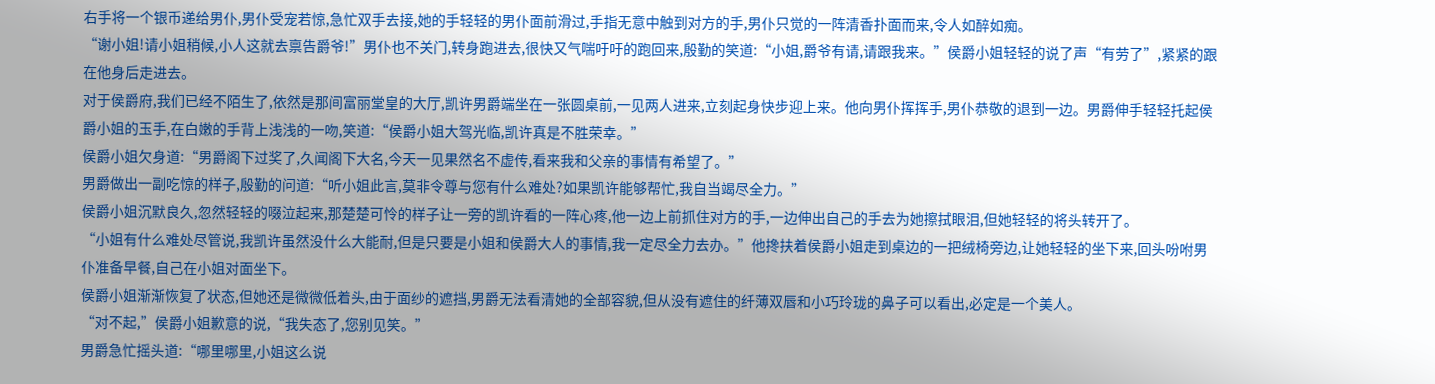右手将一个银币递给男仆,男仆受宠若惊,急忙双手去接,她的手轻轻的男仆面前滑过,手指无意中触到对方的手,男仆只觉的一阵清香扑面而来,令人如醉如痴。
“谢小姐!请小姐稍候,小人这就去禀告爵爷!”男仆也不关门,转身跑进去,很快又气喘吁吁的跑回来,殷勤的笑道:“小姐,爵爷有请,请跟我来。”侯爵小姐轻轻的说了声“有劳了”,紧紧的跟在他身后走进去。
对于侯爵府,我们已经不陌生了,依然是那间富丽堂皇的大厅,凯许男爵端坐在一张圆桌前,一见两人进来,立刻起身快步迎上来。他向男仆挥挥手,男仆恭敬的退到一边。男爵伸手轻轻托起侯爵小姐的玉手,在白嫩的手背上浅浅的一吻,笑道:“侯爵小姐大驾光临,凯许真是不胜荣幸。”
侯爵小姐欠身道:“男爵阁下过奖了,久闻阁下大名,今天一见果然名不虚传,看来我和父亲的事情有希望了。”
男爵做出一副吃惊的样子,殷勤的问道:“听小姐此言,莫非令尊与您有什么难处?如果凯许能够帮忙,我自当竭尽全力。”
侯爵小姐沉默良久,忽然轻轻的啜泣起来,那楚楚可怜的样子让一旁的凯许看的一阵心疼,他一边上前抓住对方的手,一边伸出自己的手去为她擦拭眼泪,但她轻轻的将头转开了。
“小姐有什么难处尽管说,我凯许虽然没什么大能耐,但是只要是小姐和侯爵大人的事情,我一定尽全力去办。”他搀扶着侯爵小姐走到桌边的一把绒椅旁边,让她轻轻的坐下来,回头吩咐男仆准备早餐,自己在小姐对面坐下。
侯爵小姐渐渐恢复了状态,但她还是微微低着头,由于面纱的遮挡,男爵无法看清她的全部容貌,但从没有遮住的纤薄双唇和小巧玲珑的鼻子可以看出,必定是一个美人。
“对不起,”侯爵小姐歉意的说,“我失态了,您别见笑。”
男爵急忙摇头道:“哪里哪里,小姐这么说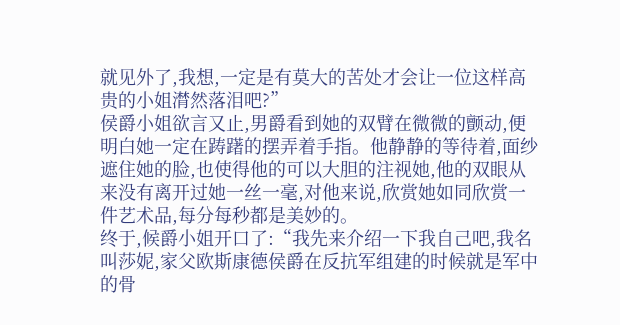就见外了,我想,一定是有莫大的苦处才会让一位这样高贵的小姐潸然落泪吧?”
侯爵小姐欲言又止,男爵看到她的双臂在微微的颤动,便明白她一定在踌躇的摆弄着手指。他静静的等待着,面纱遮住她的脸,也使得他的可以大胆的注视她,他的双眼从来没有离开过她一丝一毫,对他来说,欣赏她如同欣赏一件艺术品,每分每秒都是美妙的。
终于,候爵小姐开口了:“我先来介绍一下我自己吧,我名叫莎妮,家父欧斯康德侯爵在反抗军组建的时候就是军中的骨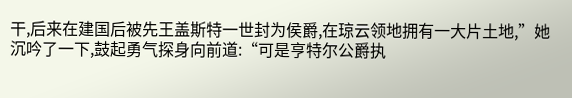干,后来在建国后被先王盖斯特一世封为侯爵,在琼云领地拥有一大片土地,”她沉吟了一下,鼓起勇气探身向前道:“可是亨特尔公爵执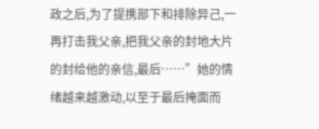政之后,为了提携部下和排除异己,一再打击我父亲,把我父亲的封地大片的封给他的亲信,最后……”她的情绪越来越激动,以至于最后掩面而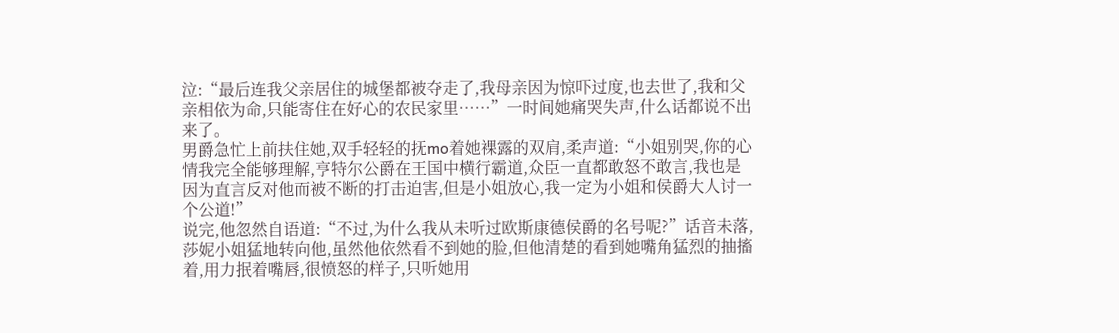泣:“最后连我父亲居住的城堡都被夺走了,我母亲因为惊吓过度,也去世了,我和父亲相依为命,只能寄住在好心的农民家里……”一时间她痛哭失声,什么话都说不出来了。
男爵急忙上前扶住她,双手轻轻的抚mo着她裸露的双肩,柔声道:“小姐别哭,你的心情我完全能够理解,亨特尔公爵在王国中横行霸道,众臣一直都敢怒不敢言,我也是因为直言反对他而被不断的打击迫害,但是小姐放心,我一定为小姐和侯爵大人讨一个公道!”
说完,他忽然自语道:“不过,为什么我从未听过欧斯康德侯爵的名号呢?”话音未落,莎妮小姐猛地转向他,虽然他依然看不到她的脸,但他清楚的看到她嘴角猛烈的抽搐着,用力抿着嘴唇,很愤怒的样子,只听她用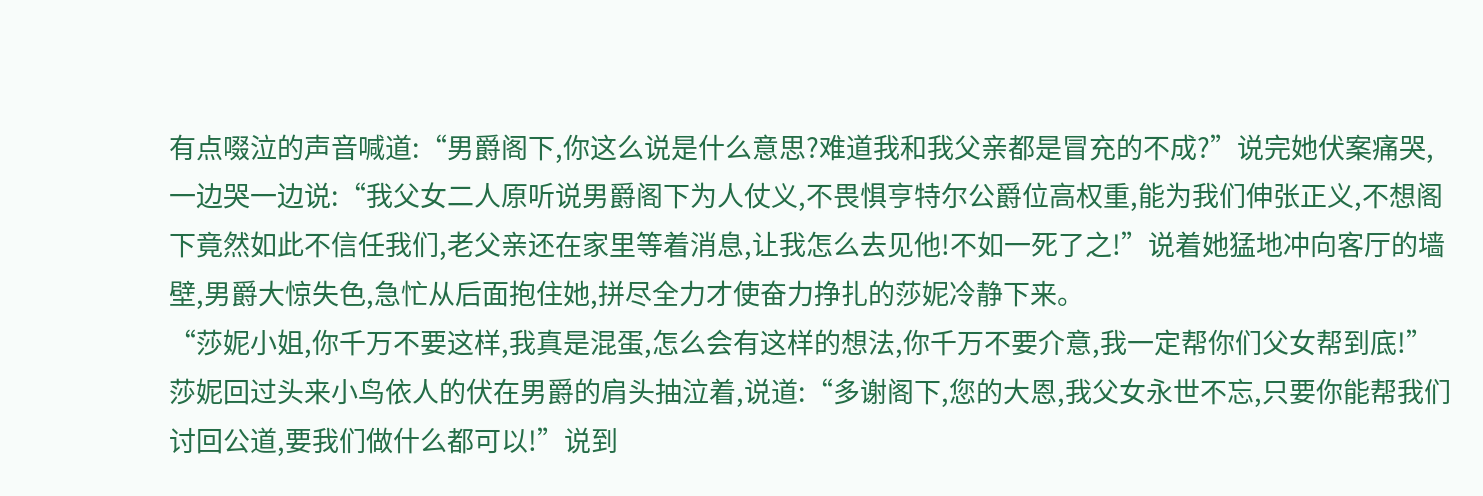有点啜泣的声音喊道:“男爵阁下,你这么说是什么意思?难道我和我父亲都是冒充的不成?”说完她伏案痛哭,一边哭一边说:“我父女二人原听说男爵阁下为人仗义,不畏惧亨特尔公爵位高权重,能为我们伸张正义,不想阁下竟然如此不信任我们,老父亲还在家里等着消息,让我怎么去见他!不如一死了之!”说着她猛地冲向客厅的墙壁,男爵大惊失色,急忙从后面抱住她,拼尽全力才使奋力挣扎的莎妮冷静下来。
“莎妮小姐,你千万不要这样,我真是混蛋,怎么会有这样的想法,你千万不要介意,我一定帮你们父女帮到底!”
莎妮回过头来小鸟依人的伏在男爵的肩头抽泣着,说道:“多谢阁下,您的大恩,我父女永世不忘,只要你能帮我们讨回公道,要我们做什么都可以!”说到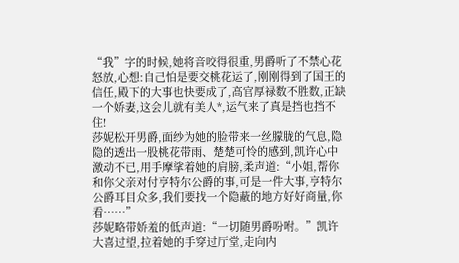“我”字的时候,她将音咬得很重,男爵听了不禁心花怒放,心想:自己怕是要交桃花运了,刚刚得到了国王的信任,殿下的大事也快要成了,高官厚禄数不胜数,正缺一个娇妻,这会儿就有美人*,运气来了真是挡也挡不住!
莎妮松开男爵,面纱为她的脸带来一丝朦胧的气息,隐隐的透出一股桃花带雨、楚楚可怜的感到,凯许心中激动不已,用手摩挲着她的肩膀,柔声道:“小姐,帮你和你父亲对付亨特尔公爵的事,可是一件大事,亨特尔公爵耳目众多,我们要找一个隐蔽的地方好好商量,你看……”
莎妮略带娇羞的低声道:“一切随男爵吩咐。”凯许大喜过望,拉着她的手穿过厅堂,走向内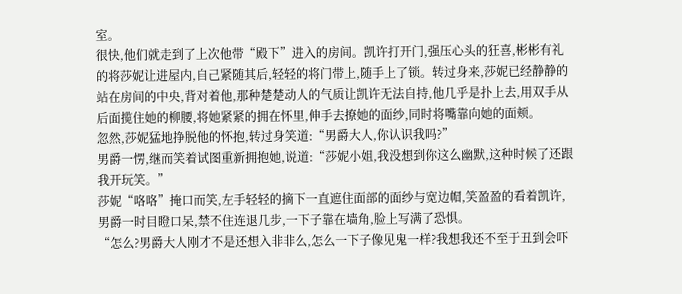室。
很快,他们就走到了上次他带“殿下”进入的房间。凯许打开门,强压心头的狂喜,彬彬有礼的将莎妮让进屋内,自己紧随其后,轻轻的将门带上,随手上了锁。转过身来,莎妮已经静静的站在房间的中央,背对着他,那种楚楚动人的气质让凯许无法自持,他几乎是扑上去,用双手从后面揽住她的柳腰,将她紧紧的拥在怀里,伸手去撩她的面纱,同时将嘴靠向她的面颊。
忽然,莎妮猛地挣脱他的怀抱,转过身笑道:“男爵大人,你认识我吗?”
男爵一愣,继而笑着试图重新拥抱她,说道:“莎妮小姐,我没想到你这么幽默,这种时候了还跟我开玩笑。”
莎妮“咯咯”掩口而笑,左手轻轻的摘下一直遮住面部的面纱与宽边帽,笑盈盈的看着凯许,男爵一时目瞪口呆,禁不住连退几步,一下子靠在墙角,脸上写满了恐惧。
“怎么?男爵大人刚才不是还想入非非么,怎么一下子像见鬼一样?我想我还不至于丑到会吓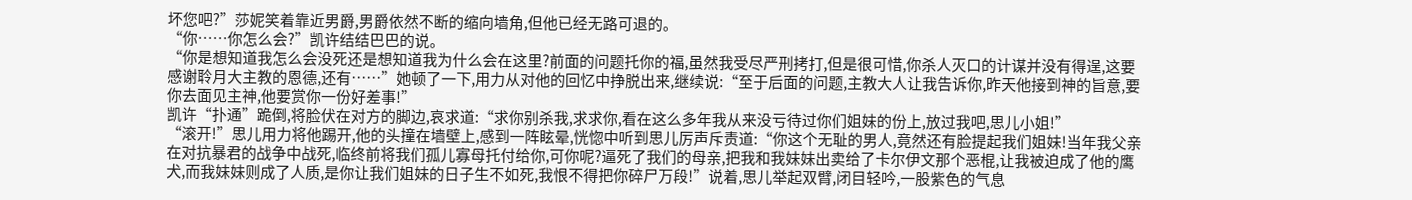坏您吧?”莎妮笑着靠近男爵,男爵依然不断的缩向墙角,但他已经无路可退的。
“你……你怎么会?”凯许结结巴巴的说。
“你是想知道我怎么会没死还是想知道我为什么会在这里?前面的问题托你的福,虽然我受尽严刑拷打,但是很可惜,你杀人灭口的计谋并没有得逞,这要感谢聆月大主教的恩德,还有……”她顿了一下,用力从对他的回忆中挣脱出来,继续说:“至于后面的问题,主教大人让我告诉你,昨天他接到神的旨意,要你去面见主神,他要赏你一份好差事!”
凯许“扑通”跪倒,将脸伏在对方的脚边,哀求道:“求你别杀我,求求你,看在这么多年我从来没亏待过你们姐妹的份上,放过我吧,思儿小姐!”
“滚开!”思儿用力将他踢开,他的头撞在墙壁上,感到一阵眩晕,恍惚中听到思儿厉声斥责道:“你这个无耻的男人,竟然还有脸提起我们姐妹!当年我父亲在对抗暴君的战争中战死,临终前将我们孤儿寡母托付给你,可你呢?逼死了我们的母亲,把我和我妹妹出卖给了卡尔伊文那个恶棍,让我被迫成了他的鹰犬,而我妹妹则成了人质,是你让我们姐妹的日子生不如死,我恨不得把你碎尸万段!”说着,思儿举起双臂,闭目轻吟,一股紫色的气息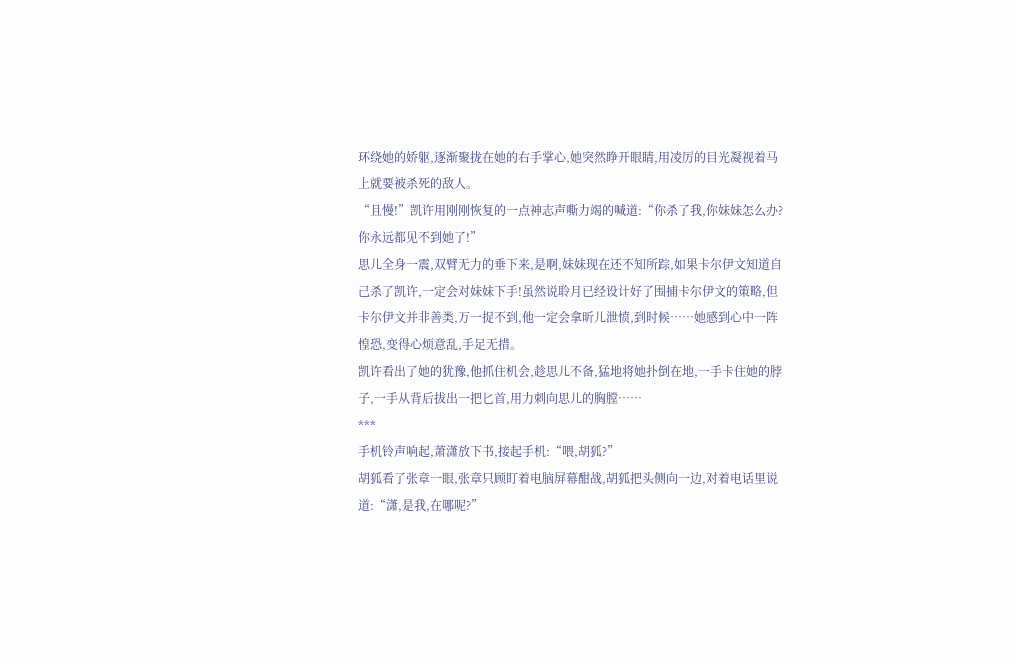环绕她的娇躯,逐渐聚拢在她的右手掌心,她突然睁开眼睛,用凌厉的目光凝视着马上就要被杀死的敌人。
“且慢!”凯许用刚刚恢复的一点神志声嘶力竭的喊道:“你杀了我,你妹妹怎么办?你永远都见不到她了!”
思儿全身一震,双臂无力的垂下来,是啊,妹妹现在还不知所踪,如果卡尔伊文知道自己杀了凯许,一定会对妹妹下手!虽然说聆月已经设计好了围捕卡尔伊文的策略,但卡尔伊文并非善类,万一捉不到,他一定会拿昕儿泄愤,到时候……她感到心中一阵惶恐,变得心烦意乱,手足无措。
凯许看出了她的犹豫,他抓住机会,趁思儿不备,猛地将她扑倒在地,一手卡住她的脖子,一手从背后拔出一把匕首,用力刺向思儿的胸膛……
***
手机铃声响起,萧潇放下书,接起手机:“喂,胡狐?”
胡狐看了张章一眼,张章只顾盯着电脑屏幕酣战,胡狐把头侧向一边,对着电话里说道:“潇,是我,在哪呢?”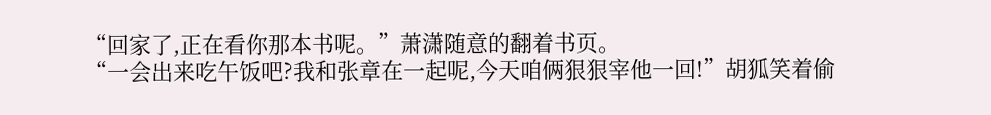“回家了,正在看你那本书呢。”萧潇随意的翻着书页。
“一会出来吃午饭吧?我和张章在一起呢,今天咱俩狠狠宰他一回!”胡狐笑着偷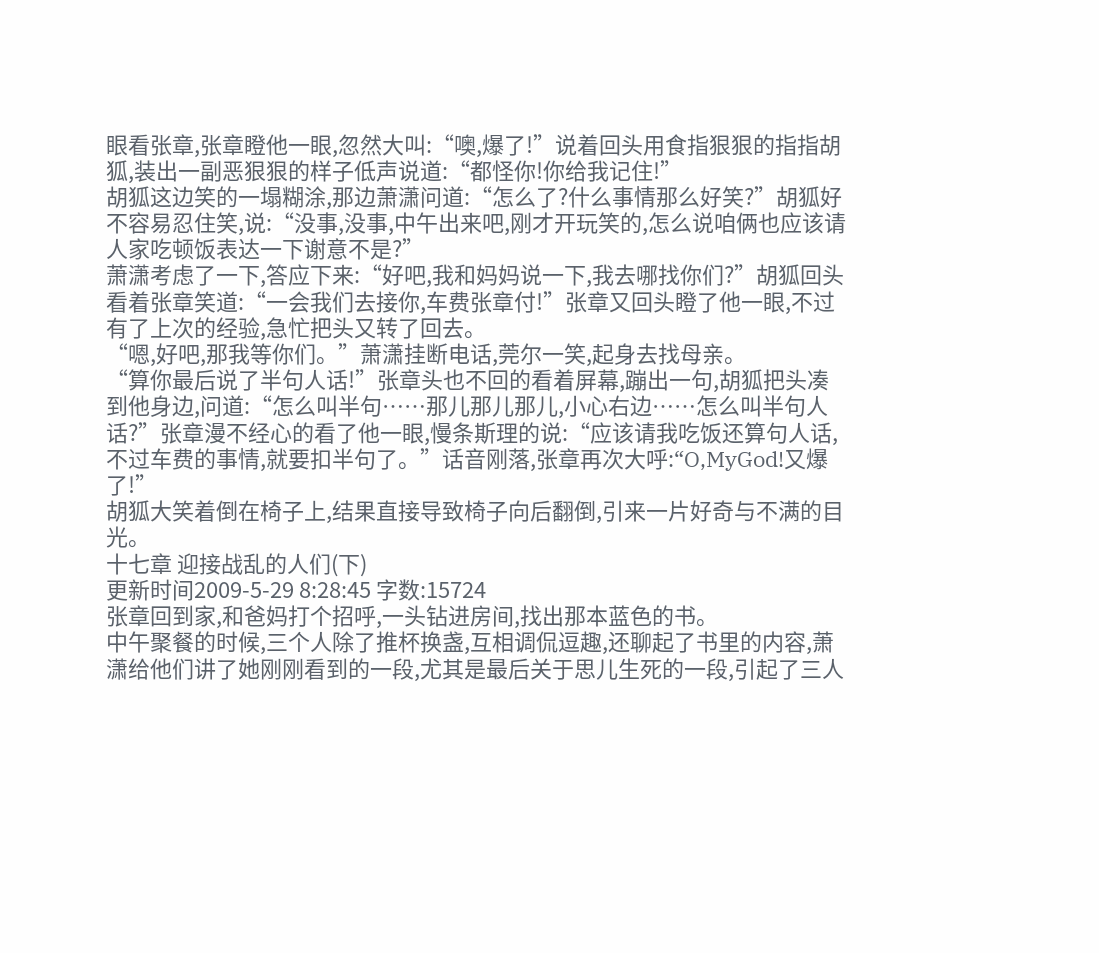眼看张章,张章瞪他一眼,忽然大叫:“噢,爆了!”说着回头用食指狠狠的指指胡狐,装出一副恶狠狠的样子低声说道:“都怪你!你给我记住!”
胡狐这边笑的一塌糊涂,那边萧潇问道:“怎么了?什么事情那么好笑?”胡狐好不容易忍住笑,说:“没事,没事,中午出来吧,刚才开玩笑的,怎么说咱俩也应该请人家吃顿饭表达一下谢意不是?”
萧潇考虑了一下,答应下来:“好吧,我和妈妈说一下,我去哪找你们?”胡狐回头看着张章笑道:“一会我们去接你,车费张章付!”张章又回头瞪了他一眼,不过有了上次的经验,急忙把头又转了回去。
“嗯,好吧,那我等你们。”萧潇挂断电话,莞尔一笑,起身去找母亲。
“算你最后说了半句人话!”张章头也不回的看着屏幕,蹦出一句,胡狐把头凑到他身边,问道:“怎么叫半句……那儿那儿那儿,小心右边……怎么叫半句人话?”张章漫不经心的看了他一眼,慢条斯理的说:“应该请我吃饭还算句人话,不过车费的事情,就要扣半句了。”话音刚落,张章再次大呼:“O,MyGod!又爆了!”
胡狐大笑着倒在椅子上,结果直接导致椅子向后翻倒,引来一片好奇与不满的目光。
十七章 迎接战乱的人们(下)
更新时间2009-5-29 8:28:45 字数:15724
张章回到家,和爸妈打个招呼,一头钻进房间,找出那本蓝色的书。
中午聚餐的时候,三个人除了推杯换盏,互相调侃逗趣,还聊起了书里的内容,萧潇给他们讲了她刚刚看到的一段,尤其是最后关于思儿生死的一段,引起了三人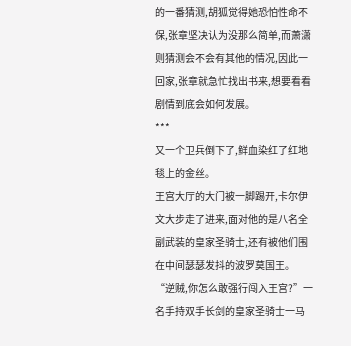的一番猜测,胡狐觉得她恐怕性命不保,张章坚决认为没那么简单,而萧潇则猜测会不会有其他的情况,因此一回家,张章就急忙找出书来,想要看看剧情到底会如何发展。
***
又一个卫兵倒下了,鲜血染红了红地毯上的金丝。
王宫大厅的大门被一脚踢开,卡尔伊文大步走了进来,面对他的是八名全副武装的皇家圣骑士,还有被他们围在中间瑟瑟发抖的波罗莫国王。
“逆贼,你怎么敢强行闯入王宫?”一名手持双手长剑的皇家圣骑士一马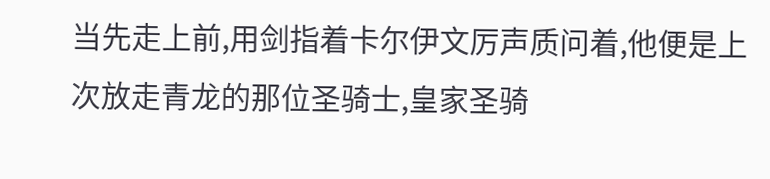当先走上前,用剑指着卡尔伊文厉声质问着,他便是上次放走青龙的那位圣骑士,皇家圣骑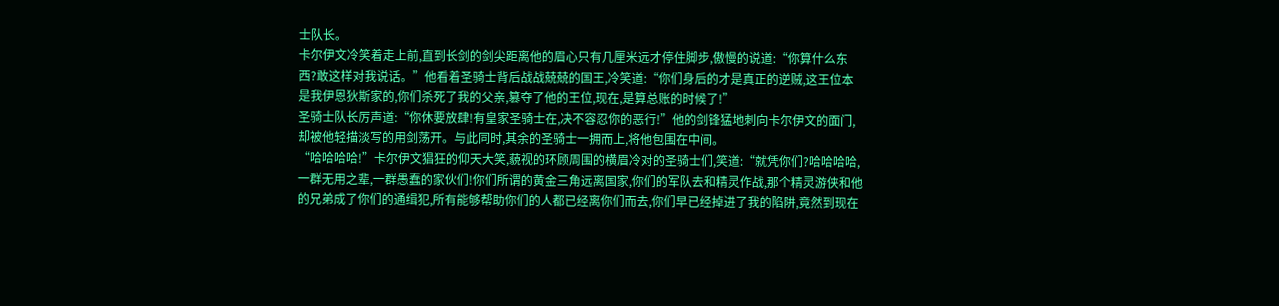士队长。
卡尔伊文冷笑着走上前,直到长剑的剑尖距离他的眉心只有几厘米远才停住脚步,傲慢的说道:“你算什么东西?敢这样对我说话。”他看着圣骑士背后战战兢兢的国王,冷笑道:“你们身后的才是真正的逆贼,这王位本是我伊恩狄斯家的,你们杀死了我的父亲,篡夺了他的王位,现在,是算总账的时候了!”
圣骑士队长厉声道:“你休要放肆!有皇家圣骑士在,决不容忍你的恶行!”他的剑锋猛地刺向卡尔伊文的面门,却被他轻描淡写的用剑荡开。与此同时,其余的圣骑士一拥而上,将他包围在中间。
“哈哈哈哈!”卡尔伊文猖狂的仰天大笑,藐视的环顾周围的横眉冷对的圣骑士们,笑道:“就凭你们?哈哈哈哈,一群无用之辈,一群愚蠢的家伙们!你们所谓的黄金三角远离国家,你们的军队去和精灵作战,那个精灵游侠和他的兄弟成了你们的通缉犯,所有能够帮助你们的人都已经离你们而去,你们早已经掉进了我的陷阱,竟然到现在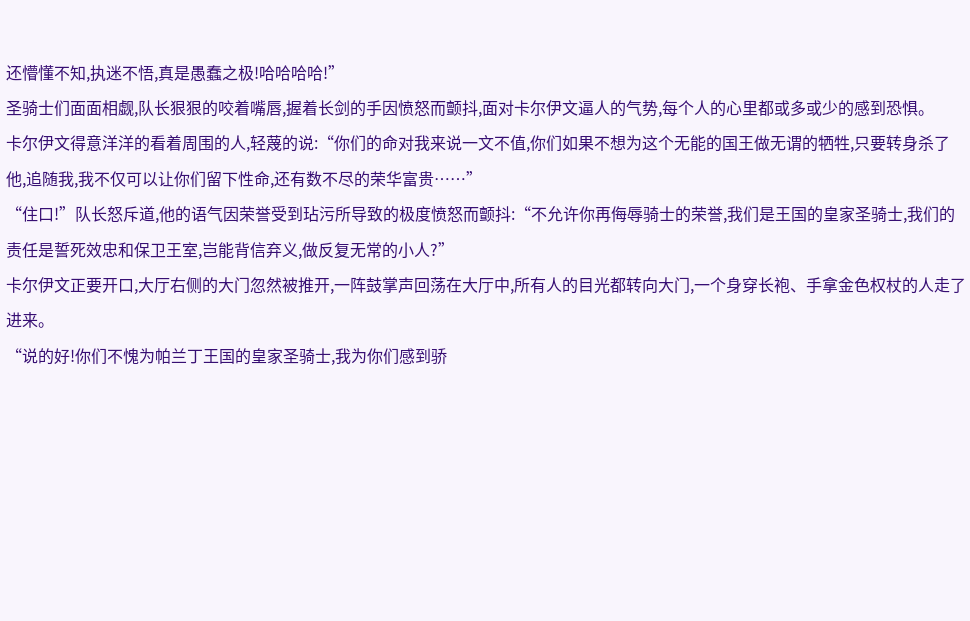还懵懂不知,执迷不悟,真是愚蠢之极!哈哈哈哈!”
圣骑士们面面相觑,队长狠狠的咬着嘴唇,握着长剑的手因愤怒而颤抖,面对卡尔伊文逼人的气势,每个人的心里都或多或少的感到恐惧。
卡尔伊文得意洋洋的看着周围的人,轻蔑的说:“你们的命对我来说一文不值,你们如果不想为这个无能的国王做无谓的牺牲,只要转身杀了他,追随我,我不仅可以让你们留下性命,还有数不尽的荣华富贵……”
“住口!”队长怒斥道,他的语气因荣誉受到玷污所导致的极度愤怒而颤抖:“不允许你再侮辱骑士的荣誉,我们是王国的皇家圣骑士,我们的责任是誓死效忠和保卫王室,岂能背信弃义,做反复无常的小人?”
卡尔伊文正要开口,大厅右侧的大门忽然被推开,一阵鼓掌声回荡在大厅中,所有人的目光都转向大门,一个身穿长袍、手拿金色权杖的人走了进来。
“说的好!你们不愧为帕兰丁王国的皇家圣骑士,我为你们感到骄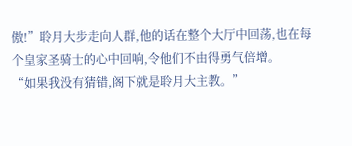傲!”聆月大步走向人群,他的话在整个大厅中回荡,也在每个皇家圣骑士的心中回响,令他们不由得勇气倍增。
“如果我没有猜错,阁下就是聆月大主教。”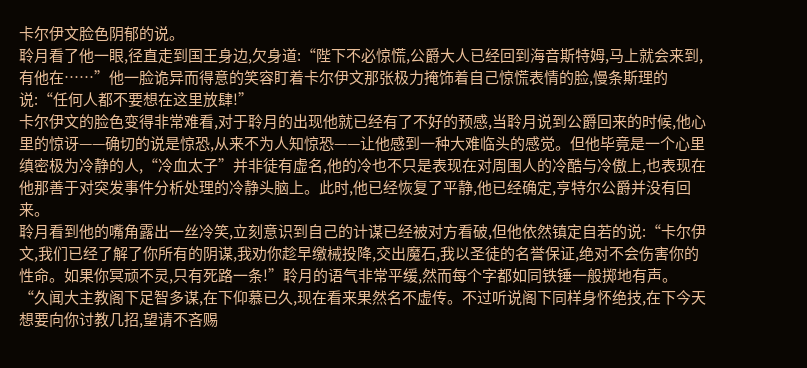卡尔伊文脸色阴郁的说。
聆月看了他一眼,径直走到国王身边,欠身道:“陛下不必惊慌,公爵大人已经回到海音斯特姆,马上就会来到,有他在……”他一脸诡异而得意的笑容盯着卡尔伊文那张极力掩饰着自己惊慌表情的脸,慢条斯理的说:“任何人都不要想在这里放肆!”
卡尔伊文的脸色变得非常难看,对于聆月的出现他就已经有了不好的预感,当聆月说到公爵回来的时候,他心里的惊讶——确切的说是惊恐,从来不为人知惊恐——让他感到一种大难临头的感觉。但他毕竟是一个心里缜密极为冷静的人,“冷血太子”并非徒有虚名,他的冷也不只是表现在对周围人的冷酷与冷傲上,也表现在他那善于对突发事件分析处理的冷静头脑上。此时,他已经恢复了平静,他已经确定,亨特尔公爵并没有回来。
聆月看到他的嘴角露出一丝冷笑,立刻意识到自己的计谋已经被对方看破,但他依然镇定自若的说:“卡尔伊文,我们已经了解了你所有的阴谋,我劝你趁早缴械投降,交出魔石,我以圣徒的名誉保证,绝对不会伤害你的性命。如果你冥顽不灵,只有死路一条!”聆月的语气非常平缓,然而每个字都如同铁锤一般掷地有声。
“久闻大主教阁下足智多谋,在下仰慕已久,现在看来果然名不虚传。不过听说阁下同样身怀绝技,在下今天想要向你讨教几招,望请不吝赐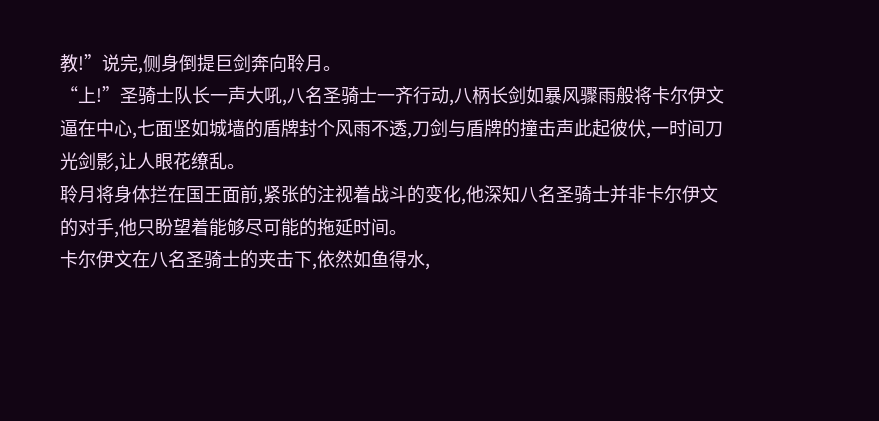教!”说完,侧身倒提巨剑奔向聆月。
“上!”圣骑士队长一声大吼,八名圣骑士一齐行动,八柄长剑如暴风骤雨般将卡尔伊文逼在中心,七面坚如城墙的盾牌封个风雨不透,刀剑与盾牌的撞击声此起彼伏,一时间刀光剑影,让人眼花缭乱。
聆月将身体拦在国王面前,紧张的注视着战斗的变化,他深知八名圣骑士并非卡尔伊文的对手,他只盼望着能够尽可能的拖延时间。
卡尔伊文在八名圣骑士的夹击下,依然如鱼得水,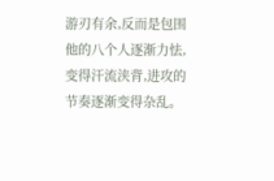游刃有余,反而是包围他的八个人逐渐力怯,变得汗流浃背,进攻的节奏逐渐变得杂乱。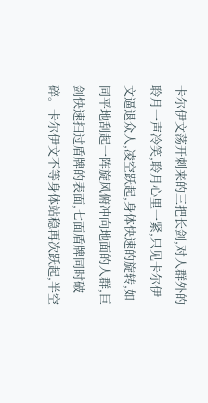卡尔伊文荡开刺来的三把长剑,对人群外的聆月一声冷笑,聆月心里一紧,只见卡尔伊文逼退众人,凌空跃起,身体快速的旋转,如同平地刮起一阵旋风俯冲向地面的人群,巨剑快速扫过盾牌的表面,七面盾牌同时破碎。卡尔伊文不等身体站稳再次跃起,半空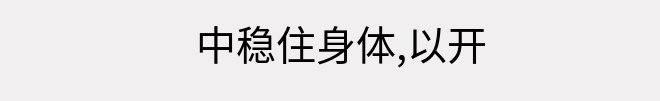中稳住身体,以开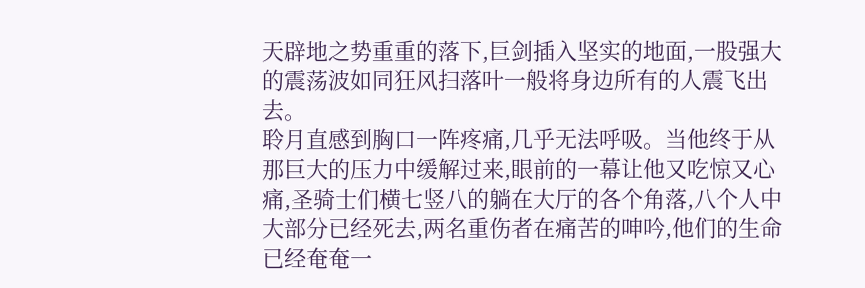天辟地之势重重的落下,巨剑插入坚实的地面,一股强大的震荡波如同狂风扫落叶一般将身边所有的人震飞出去。
聆月直感到胸口一阵疼痛,几乎无法呼吸。当他终于从那巨大的压力中缓解过来,眼前的一幕让他又吃惊又心痛,圣骑士们横七竖八的躺在大厅的各个角落,八个人中大部分已经死去,两名重伤者在痛苦的呻吟,他们的生命已经奄奄一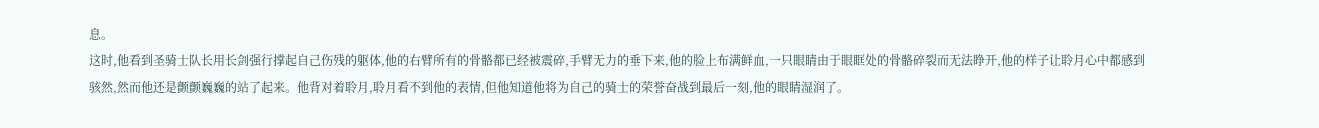息。
这时,他看到圣骑士队长用长剑强行撑起自己伤残的躯体,他的右臂所有的骨骼都已经被震碎,手臂无力的垂下来,他的脸上布满鲜血,一只眼睛由于眼眶处的骨骼碎裂而无法睁开,他的样子让聆月心中都感到骇然,然而他还是颤颤巍巍的站了起来。他背对着聆月,聆月看不到他的表情,但他知道他将为自己的骑士的荣誉奋战到最后一刻,他的眼睛湿润了。